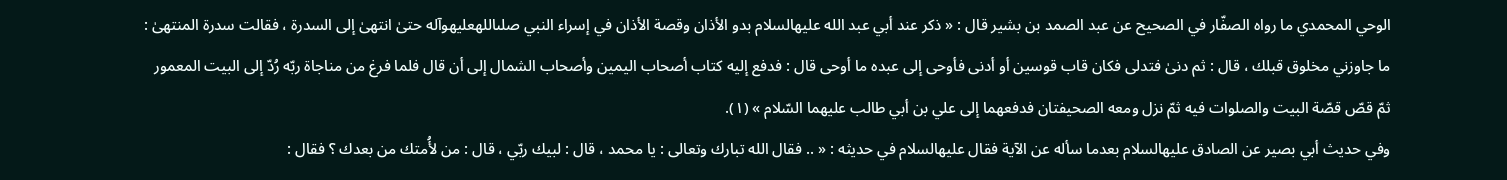الوحي المحمدي ما رواه الصفّار في الصحيح عن عبد الصمد بن بشير قال : « ذكر عند أبي عبد الله عليهالسلام بدو الأذان وقصة الأذان في إسراء النبي صلىاللهعليهوآله حتىٰ انتهىٰ إلى السدرة ، فقالت سدرة المنتهىٰ : ما جاوزني مخلوق قبلك ، قال : ثم دنىٰ فتدلى فكان قاب قوسين أو أدنى فأوحى إلى عبده ما أوحى قال : فدفع إليه كتاب أصحاب اليمين وأصحاب الشمال إلى أن قال فلما فرغ من مناجاة ربّه رُدّ إلى البيت المعمور ثمّ قصّ قصّة البيت والصلوات فيه ثمّ نزل ومعه الصحيفتان فدفعهما إلى علي بن أبي طالب عليهما السّلام » (١).
وفي حديث أبي بصير عن الصادق عليهالسلام بعدما سأله عن الآية فقال عليهالسلام في حديثه : « .. فقال الله تبارك وتعالى : يا محمد ، قال : لبيك ربّي ، قال : من لأُمتك من بعدك ؟ فقال :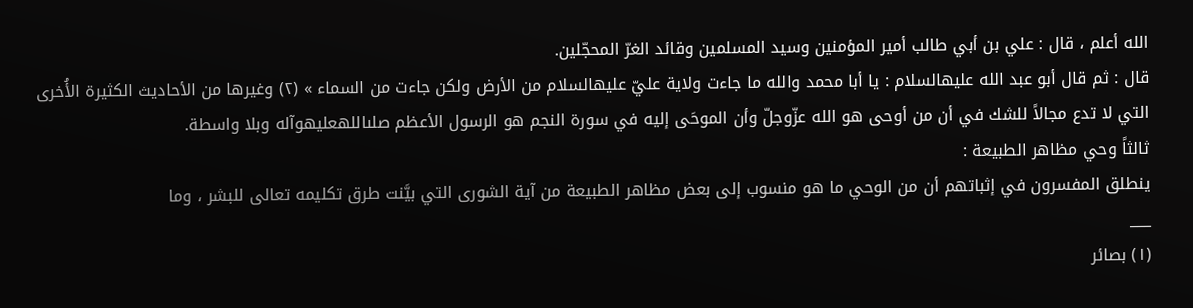الله أعلم ، قال : علي بن أبي طالب أمير المؤمنين وسيد المسلمين وقائد الغرّ المحجّلين.
قال : ثم قال أبو عبد الله عليهالسلام : يا أبا محمد والله ما جاءت ولاية عليّ عليهالسلام من الأرض ولكن جاءت من السماء » (٢) وغيرها من الأحاديث الكثيرة الأُخرى التي لا تدع مجالاً للشك في أن من أوحى هو الله عزّوجلّ وأن الموحَى إليه في سورة النجم هو الرسول الأعظم صلىاللهعليهوآله وبلا واسطة.
ثالثاً وحي مظاهر الطبيعة :
ينطلق المفسرون في إثباتهم أن من الوحي ما هو منسوب إلى بعض مظاهر الطبيعة من آية الشورى التي بيَّنت طرق تكليمه تعالى للبشر ، وما
___
(١) بصائر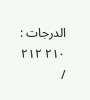الدرجات : ٢١٠ ٢١٢ /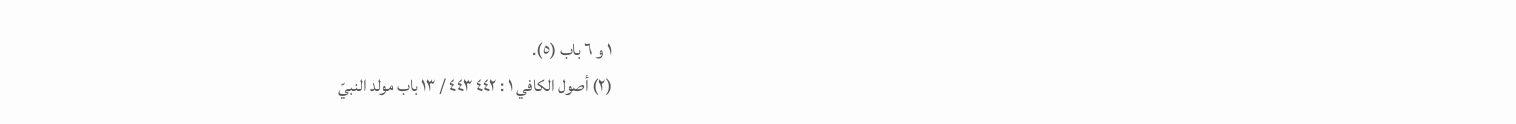١ و ٦ باب (٥).
(٢) أصول الكافي ١ : ٤٤٢ ٤٤٣ / ١٣ باب مولد النبيّ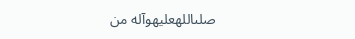صلىاللهعليهوآله من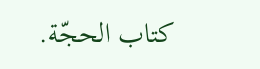كتاب الحجّة.